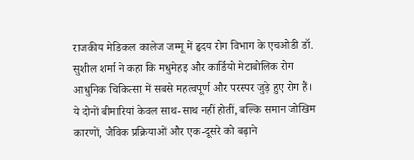राजकीय मेडिकल कालेज जम्मू में हृदय रोग विभाग के एचओडी डॉ. सुशील शर्मा ने कहा कि मधुमेहइ और कार्डियो मेटाबोलिक रोग आधुनिक चिकित्सा में सबसे महत्वपूर्ण और परस्पर जुड़े हुए रोग हैं। ये दोनों बीमारियां केवल साथ-साथ नहीं होतीं, बल्कि समान जोखिम कारणों, जैविक प्रक्रियाओं और एक-दूसरे को बढ़ाने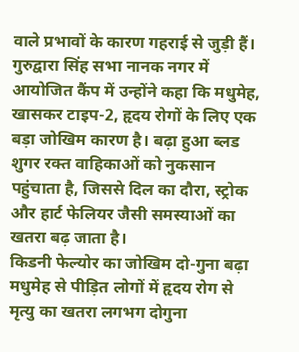वाले प्रभावों के कारण गहराई से जुड़ी हैं।
गुरुद्वारा सिंह सभा नानक नगर में आयोजित कैंप में उन्होंने कहा कि मधुमेह, खासकर टाइप-2, हृदय रोगों के लिए एक बड़ा जोखिम कारण है। बढ़ा हुआ ब्लड शुगर रक्त वाहिकाओं को नुकसान पहुंचाता है, जिससे दिल का दौरा, स्ट्रोक और हार्ट फेलियर जैसी समस्याओं का खतरा बढ़ जाता है।
किडनी फेल्योर का जोखिम दो-गुना बढ़ा
मधुमेह से पीड़ित लोगों में हृदय रोग से मृत्यु का खतरा लगभग दोगुना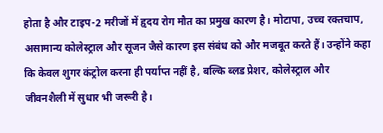होता है और टाइप-2 मरीजों में हृदय रोग मौत का प्रमुख कारण है। मोटापा, उच्च रक्तचाप, असामान्य कोलेस्ट्राल और सूजन जैसे कारण इस संबंध को और मजबूत करते हैं। उन्होंने कहा कि केवल शुगर कंट्रोल करना ही पर्याप्त नहीं है, बल्कि ब्लड प्रेशर, कोलेस्ट्राल और जीवनशैली में सुधार भी जरूरी है।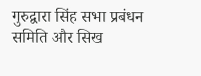गुरुद्वारा सिंह सभा प्रबंधन समिति और सिख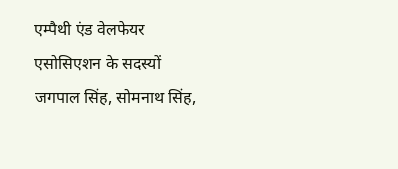एम्पैथी एंड वेलफेयर एसोसिएशन के सदस्यों जगपाल सिंह, सोमनाथ सिंह,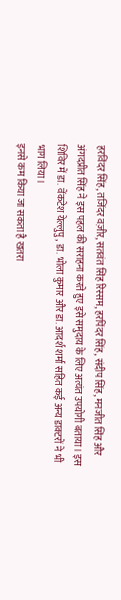हरविंदर सिंह, तजिंदर वज़ीर, सतवंत सिंह रिस्सम, हरपिंदर सिंह, संदीप सिंह, मनजीत सिंह और अंगदप्रीत सिंह ने इस पहल की सराहना करते हुए इसे समुदाय के लिए अत्यंत उपयोगी बताया। इस शिविर में डा. वेंकटेश येल्लुपु, डा. भोला कुमार और डा. आदर्श शर्मा सहित कई अन्य डाक्टरों ने भी भाग लिया।
इनसे कम किया जा सकता है खतरा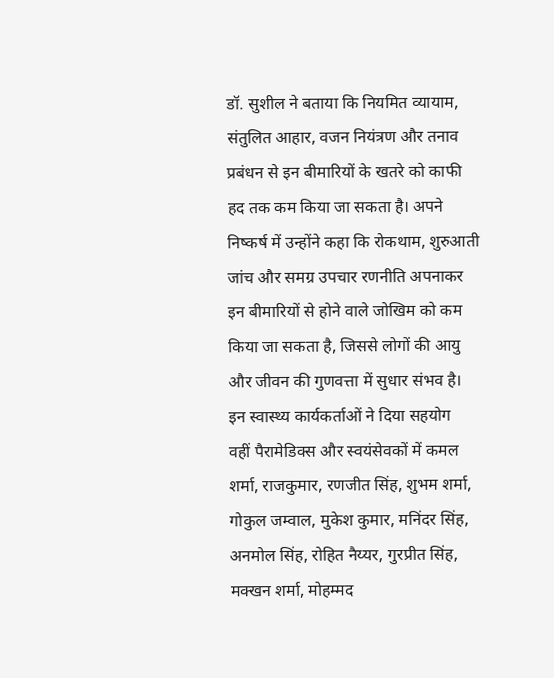डॉ. सुशील ने बताया कि नियमित व्यायाम, संतुलित आहार, वजन नियंत्रण और तनाव प्रबंधन से इन बीमारियों के खतरे को काफी हद तक कम किया जा सकता है। अपने निष्कर्ष में उन्होंने कहा कि रोकथाम, शुरुआती जांच और समग्र उपचार रणनीति अपनाकर इन बीमारियों से होने वाले जोखिम को कम किया जा सकता है, जिससे लोगों की आयु और जीवन की गुणवत्ता में सुधार संभव है।
इन स्वास्थ्य कार्यकर्ताओं ने दिया सहयोग
वहीं पैरामेडिक्स और स्वयंसेवकों में कमल शर्मा, राजकुमार, रणजीत सिंह, शुभम शर्मा, गोकुल जम्वाल, मुकेश कुमार, मनिंदर सिंह, अनमोल सिंह, रोहित नैय्यर, गुरप्रीत सिंह, मक्खन शर्मा, मोहम्मद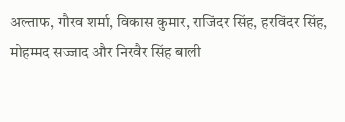अल्ताफ, गौरव शर्मा, विकास कुमार, राजिंदर सिंह, हरविंदर सिंह, मोहम्मद सज्जाद और निरवैर सिंह बाली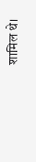शामिल थे।